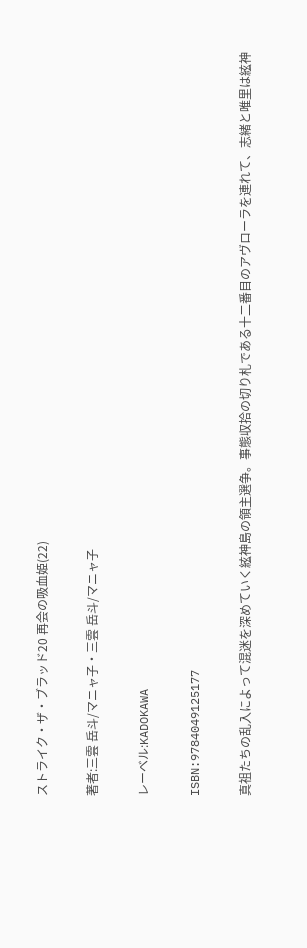ストライク・ザ・ブラッド20 再会の吸血姫(22)

著者:三雲 岳斗/マニャ子・三雲 岳斗/マニャ子

レーベル:KADOKAWA

ISBN:9784049125177

真祖たちの乱入によって混迷を深めていく絃神島の領主選争。事態収拾の切り札である十二番目のアヴローラを連れて、志緒と唯里は絃神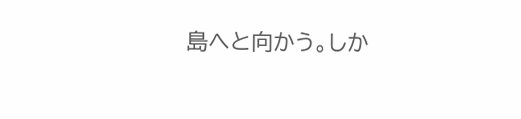島へと向かう。しか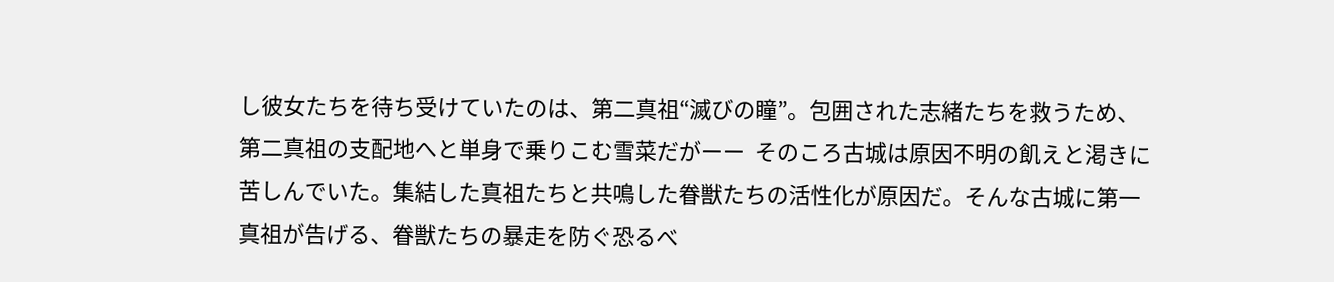し彼女たちを待ち受けていたのは、第二真祖“滅びの瞳”。包囲された志緒たちを救うため、第二真祖の支配地へと単身で乗りこむ雪菜だがーー  そのころ古城は原因不明の飢えと渇きに苦しんでいた。集結した真祖たちと共鳴した眷獣たちの活性化が原因だ。そんな古城に第一真祖が告げる、眷獣たちの暴走を防ぐ恐るべ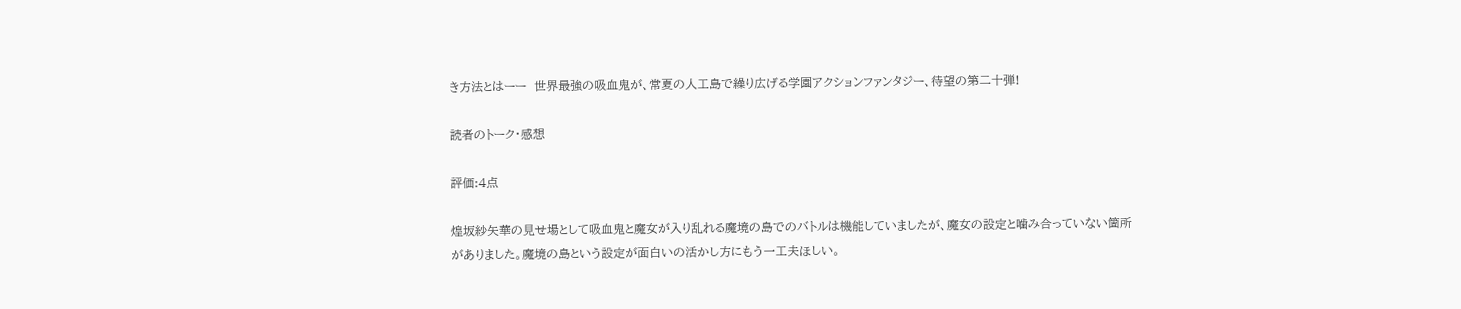き方法とはーー  世界最強の吸血鬼が、常夏の人工島で繰り広げる学園アクションファンタジー、待望の第二十弾!

読者のトーク・感想

評価:4点

煌坂紗矢華の見せ場として吸血鬼と魔女が入り乱れる魔境の島でのバトルは機能していましたが、魔女の設定と噛み合っていない箇所がありました。魔境の島という設定が面白いの活かし方にもう一工夫ほしい。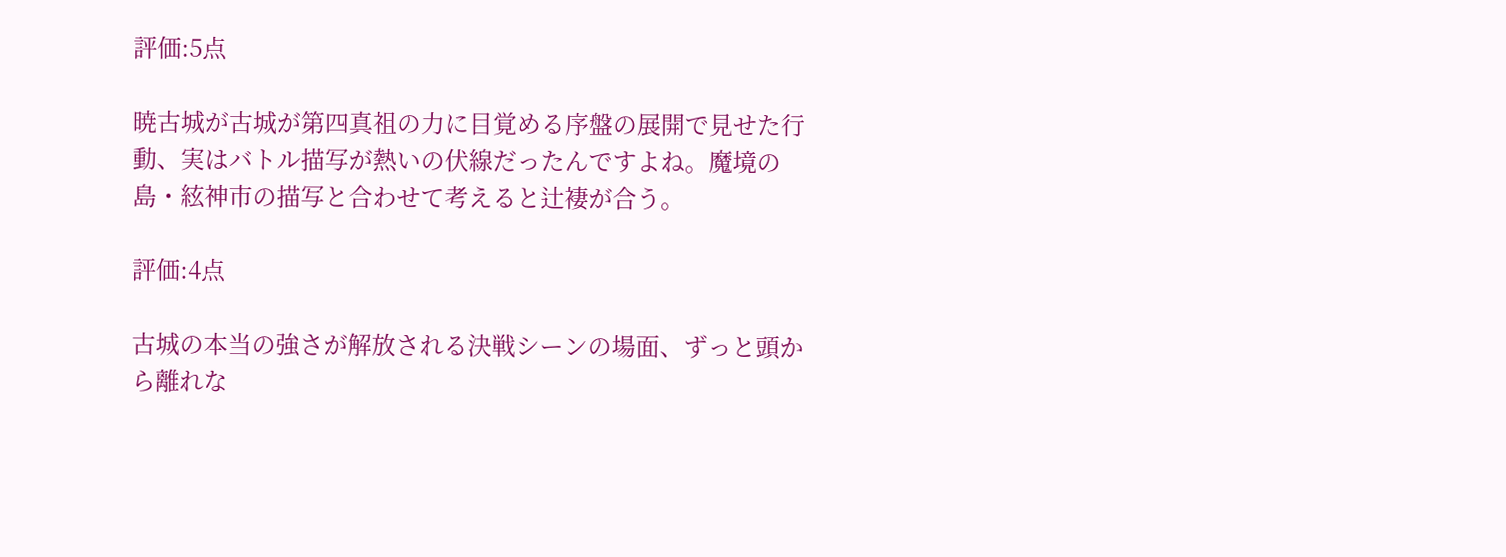評価:5点

暁古城が古城が第四真祖の力に目覚める序盤の展開で見せた行動、実はバトル描写が熱いの伏線だったんですよね。魔境の島・絃神市の描写と合わせて考えると辻褄が合う。

評価:4点

古城の本当の強さが解放される決戦シーンの場面、ずっと頭から離れな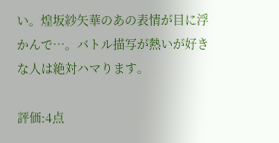い。煌坂紗矢華のあの表情が目に浮かんで…。バトル描写が熱いが好きな人は絶対ハマります。

評価:4点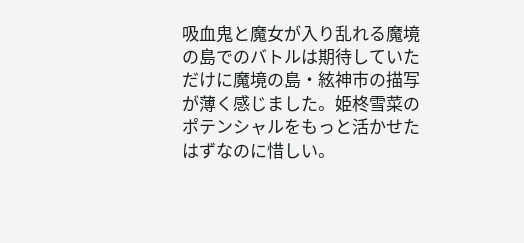吸血鬼と魔女が入り乱れる魔境の島でのバトルは期待していただけに魔境の島・絃神市の描写が薄く感じました。姫柊雪菜のポテンシャルをもっと活かせたはずなのに惜しい。